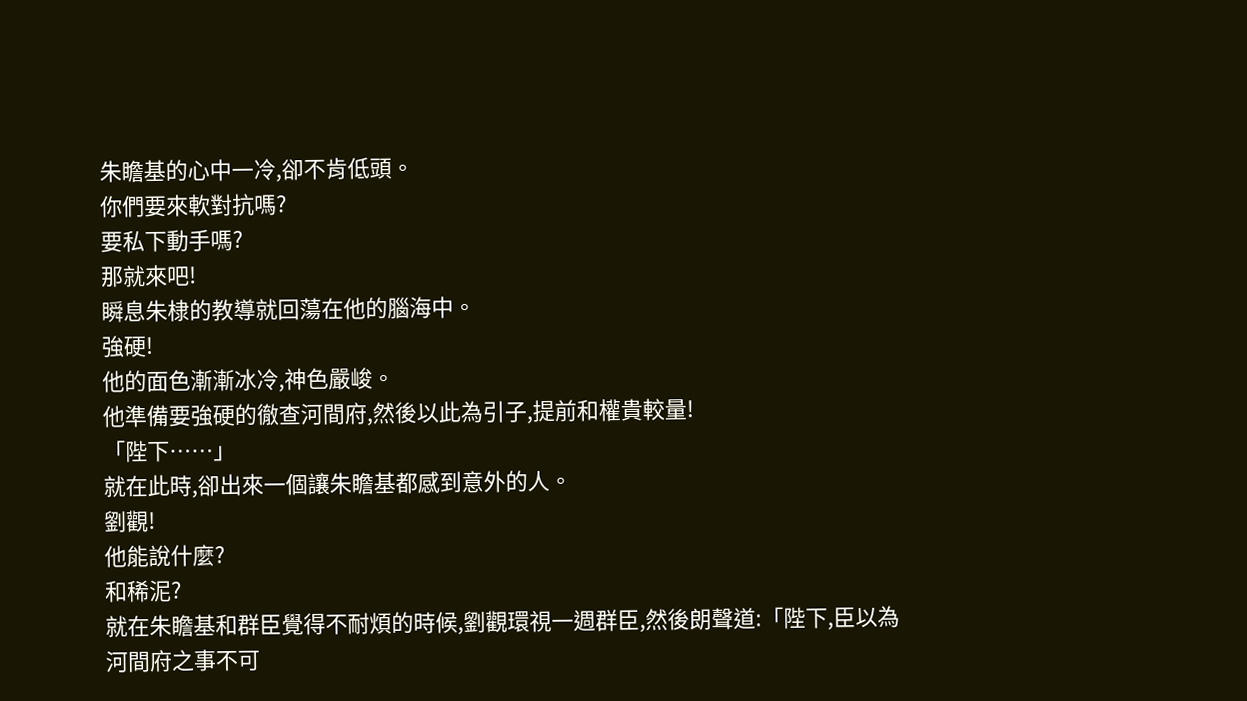朱瞻基的心中一冷,卻不肯低頭。
你們要來軟對抗嗎?
要私下動手嗎?
那就來吧!
瞬息朱棣的教導就回蕩在他的腦海中。
強硬!
他的面色漸漸冰冷,神色嚴峻。
他準備要強硬的徹查河間府,然後以此為引子,提前和權貴較量!
「陛下……」
就在此時,卻出來一個讓朱瞻基都感到意外的人。
劉觀!
他能說什麼?
和稀泥?
就在朱瞻基和群臣覺得不耐煩的時候,劉觀環視一週群臣,然後朗聲道:「陛下,臣以為河間府之事不可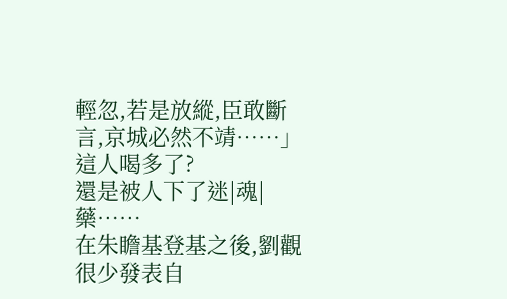輕忽,若是放縱,臣敢斷言,京城必然不靖……」
這人喝多了?
還是被人下了迷|魂|藥……
在朱瞻基登基之後,劉觀很少發表自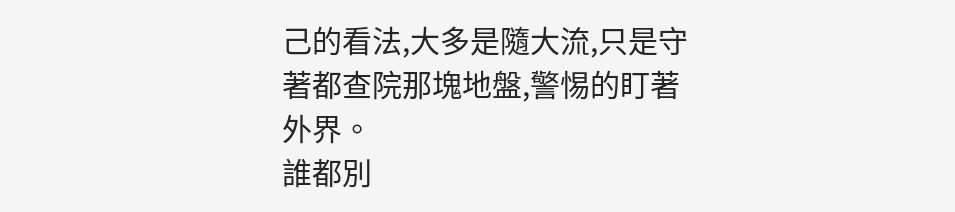己的看法,大多是隨大流,只是守著都查院那塊地盤,警惕的盯著外界。
誰都別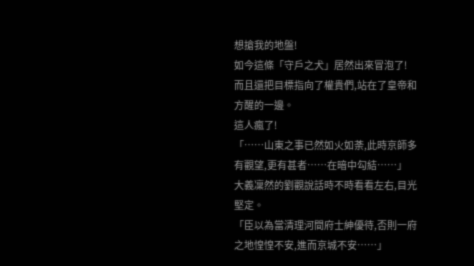想搶我的地盤!
如今這條「守戶之犬」居然出來冒泡了!
而且還把目標指向了權貴們,站在了皇帝和方醒的一邊。
這人瘋了!
「……山東之事已然如火如荼,此時京師多有觀望,更有甚者……在暗中勾結……」
大義凜然的劉觀說話時不時看看左右,目光堅定。
「臣以為當清理河間府士紳優待,否則一府之地惶惶不安,進而京城不安……」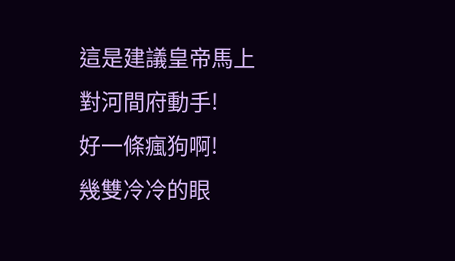這是建議皇帝馬上對河間府動手!
好一條瘋狗啊!
幾雙冷冷的眼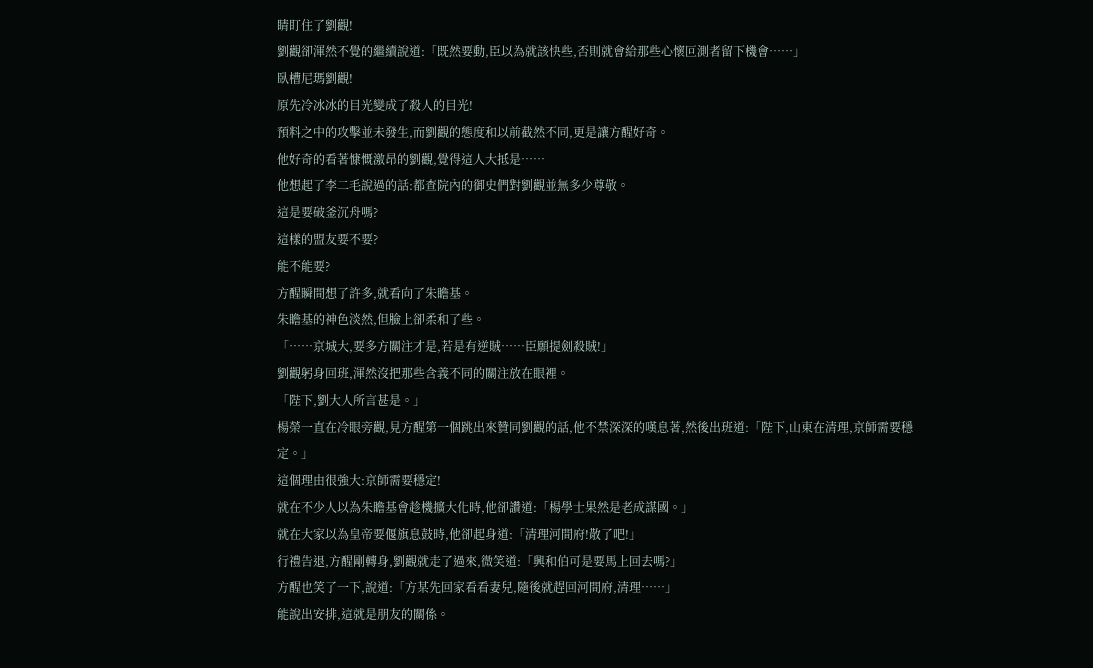睛盯住了劉觀!
劉觀卻渾然不覺的繼續說道:「既然要動,臣以為就該快些,否則就會給那些心懷叵測者留下機會……」
臥槽尼瑪劉觀!
原先冷冰冰的目光變成了殺人的目光!
預料之中的攻擊並未發生,而劉觀的態度和以前截然不同,更是讓方醒好奇。
他好奇的看著慷慨激昂的劉觀,覺得這人大抵是……
他想起了李二毛說過的話:都查院內的御史們對劉觀並無多少尊敬。
這是要破釜沉舟嗎?
這樣的盟友要不要?
能不能要?
方醒瞬間想了許多,就看向了朱瞻基。
朱瞻基的神色淡然,但臉上卻柔和了些。
「……京城大,要多方關注才是,若是有逆賊……臣願提劍殺賊!」
劉觀躬身回班,渾然沒把那些含義不同的關注放在眼裡。
「陛下,劉大人所言甚是。」
楊榮一直在冷眼旁觀,見方醒第一個跳出來贊同劉觀的話,他不禁深深的嘆息著,然後出班道:「陛下,山東在清理,京師需要穩定。」
這個理由很強大:京師需要穩定!
就在不少人以為朱瞻基會趁機擴大化時,他卻讚道:「楊學士果然是老成謀國。」
就在大家以為皇帝要偃旗息鼓時,他卻起身道:「清理河間府!散了吧!」
行禮告退,方醒剛轉身,劉觀就走了過來,微笑道:「興和伯可是要馬上回去嗎?」
方醒也笑了一下,說道:「方某先回家看看妻兒,隨後就趕回河間府,清理……」
能說出安排,這就是朋友的關係。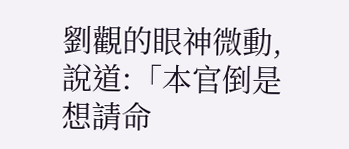劉觀的眼神微動,說道:「本官倒是想請命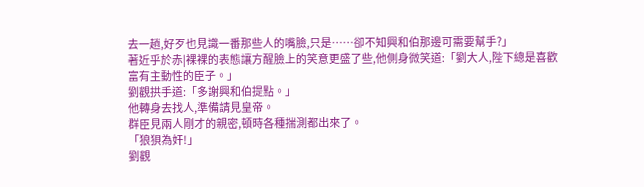去一趟,好歹也見識一番那些人的嘴臉,只是……卻不知興和伯那邊可需要幫手?」
著近乎於赤|裸裸的表態讓方醒臉上的笑意更盛了些,他側身微笑道:「劉大人,陛下總是喜歡富有主動性的臣子。」
劉觀拱手道:「多謝興和伯提點。」
他轉身去找人,準備請見皇帝。
群臣見兩人剛才的親密,頓時各種揣測都出來了。
「狼狽為奸!」
劉觀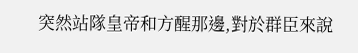突然站隊皇帝和方醒那邊,對於群臣來說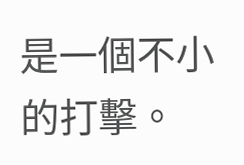是一個不小的打擊。